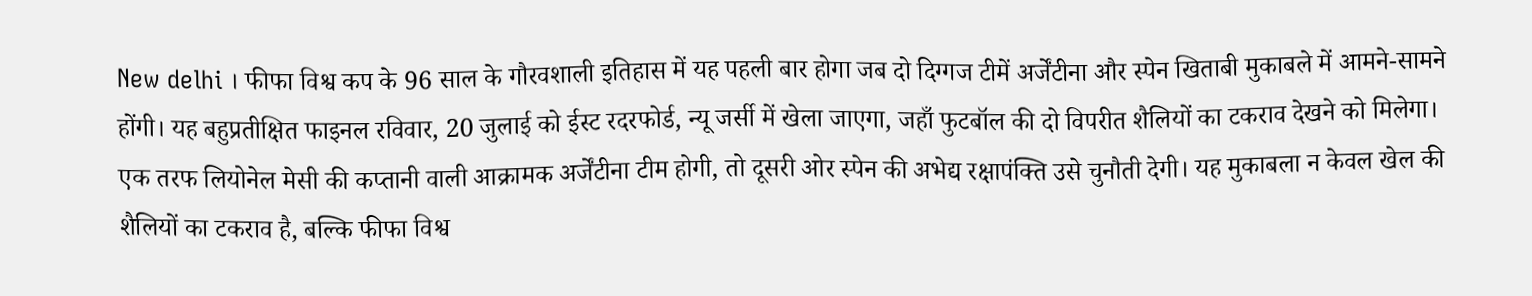New delhi । फीफा विश्व कप के 96 साल के गौरवशाली इतिहास में यह पहली बार होगा जब दो दिग्गज टीमें अर्जेंटीना और स्पेन खिताबी मुकाबले में आमने-सामने होंगी। यह बहुप्रतीक्षित फाइनल रविवार, 20 जुलाई को ईस्ट रदरफोर्ड, न्यू जर्सी में खेला जाएगा, जहाँ फुटबॉल की दो विपरीत शैलियों का टकराव देखने को मिलेगा। एक तरफ लियोनेल मेसी की कप्तानी वाली आक्रामक अर्जेंटीना टीम होगी, तो दूसरी ओर स्पेन की अभेद्य रक्षापंक्ति उसे चुनौती देगी। यह मुकाबला न केवल खेल की शैलियों का टकराव है, बल्कि फीफा विश्व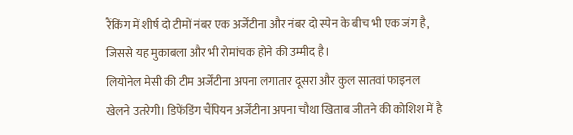रैंकिंग में शीर्ष दो टीमों नंबर एक अर्जेंटीना और नंबर दो स्पेन के बीच भी एक जंग है, जिससे यह मुकाबला और भी रोमांचक होने की उम्मीद है।
लियोनेल मेसी की टीम अर्जेंटीना अपना लगातार दूसरा और कुल सातवां फाइनल खेलने उतरेगी। डिफेंडिंग चैंपियन अर्जेंटीना अपना चौथा खिताब जीतने की कोशिश में है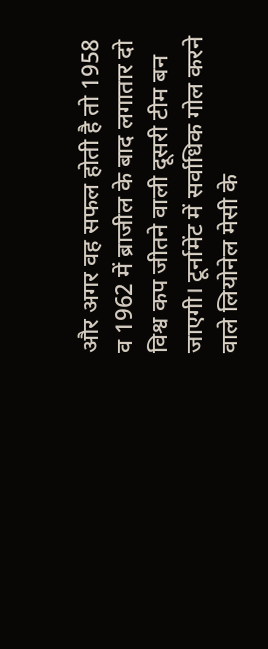और अगर वह सफल होती है तो 1958 व 1962 में ब्राजील के बाद लगातार दो विश्व कप जीतने वाली दूसरी टीम बन जाएगी। टूर्नामेंट में सर्वाधिक गोल करने वाले लियोनेल मेसी के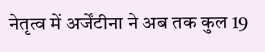नेतृत्व में अर्जेंटीना ने अब तक कुल 19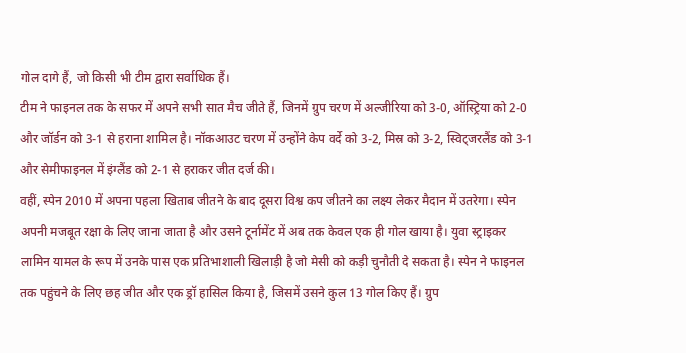गोल दागे हैं, जो किसी भी टीम द्वारा सर्वाधिक हैं।
टीम ने फाइनल तक के सफर में अपने सभी सात मैच जीते हैं, जिनमें ग्रुप चरण में अल्जीरिया को 3-0, ऑस्ट्रिया को 2-0 और जॉर्डन को 3-1 से हराना शामिल है। नॉकआउट चरण में उन्होंने केप वर्दे को 3-2, मिस्र को 3-2, स्विट्जरलैंड को 3-1 और सेमीफाइनल में इंग्लैंड को 2-1 से हराकर जीत दर्ज की।
वहीं, स्पेन 2010 में अपना पहला खिताब जीतने के बाद दूसरा विश्व कप जीतने का लक्ष्य लेकर मैदान में उतरेगा। स्पेन अपनी मजबूत रक्षा के लिए जाना जाता है और उसने टूर्नामेंट में अब तक केवल एक ही गोल खाया है। युवा स्ट्राइकर लामिन यामल के रूप में उनके पास एक प्रतिभाशाली खिलाड़ी है जो मेसी को कड़ी चुनौती दे सकता है। स्पेन ने फाइनल तक पहुंचने के लिए छह जीत और एक ड्रॉ हासिल किया है, जिसमें उसने कुल 13 गोल किए हैं। ग्रुप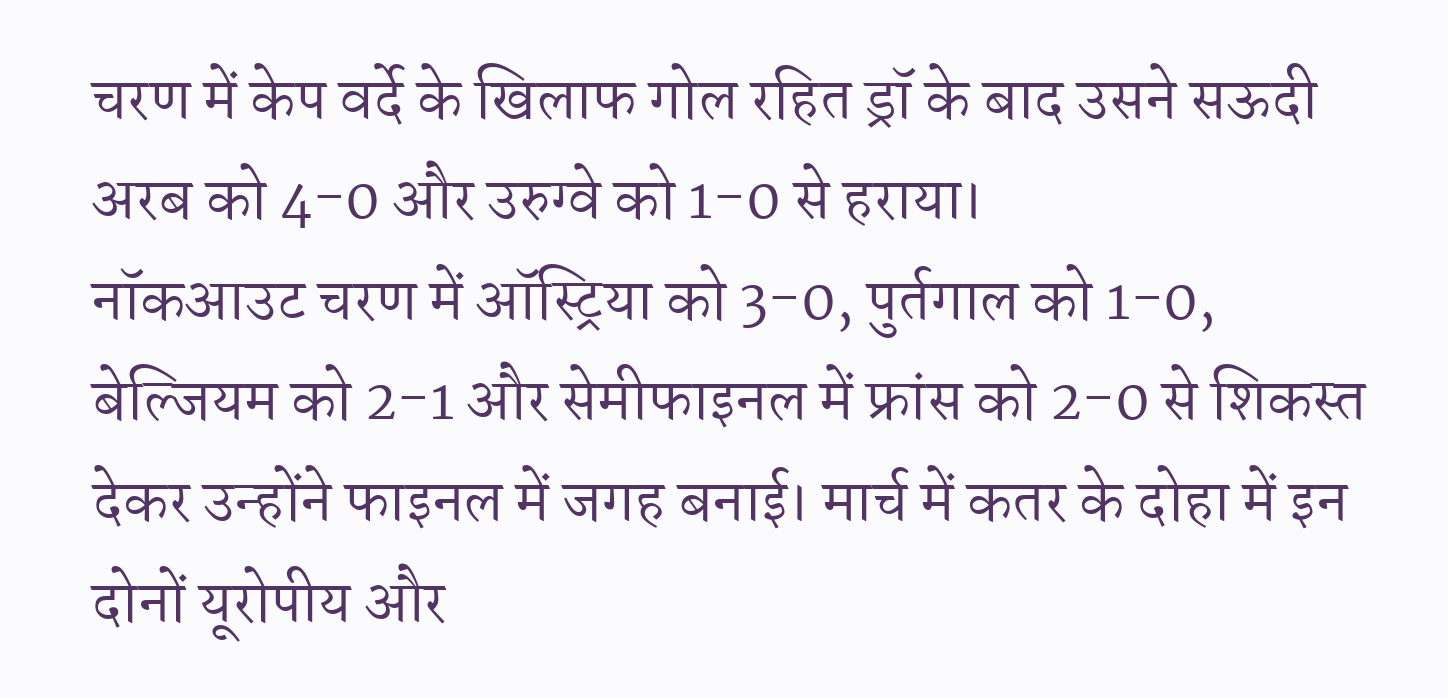चरण में केप वर्दे के खिलाफ गोल रहित ड्रॉ के बाद उसने सऊदी अरब को 4-0 और उरुग्वे को 1-0 से हराया।
नॉकआउट चरण में ऑस्ट्रिया को 3-0, पुर्तगाल को 1-0, बेल्जियम को 2-1 और सेमीफाइनल में फ्रांस को 2-0 से शिकस्त देकर उन्होंने फाइनल में जगह बनाई। मार्च में कतर के दोहा में इन दोनों यूरोपीय और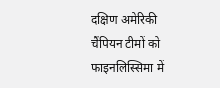दक्षिण अमेरिकी चैंपियन टीमों को फाइनलिस्सिमा में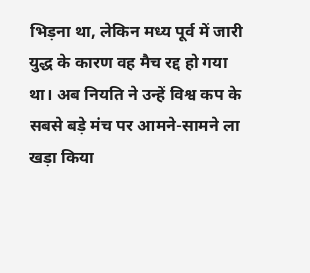भिड़ना था, लेकिन मध्य पूर्व में जारी युद्ध के कारण वह मैच रद्द हो गया था। अब नियति ने उन्हें विश्व कप के सबसे बड़े मंच पर आमने-सामने ला खड़ा किया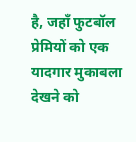है, जहाँ फुटबॉल प्रेमियों को एक यादगार मुकाबला देखने को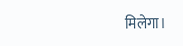मिलेगा।